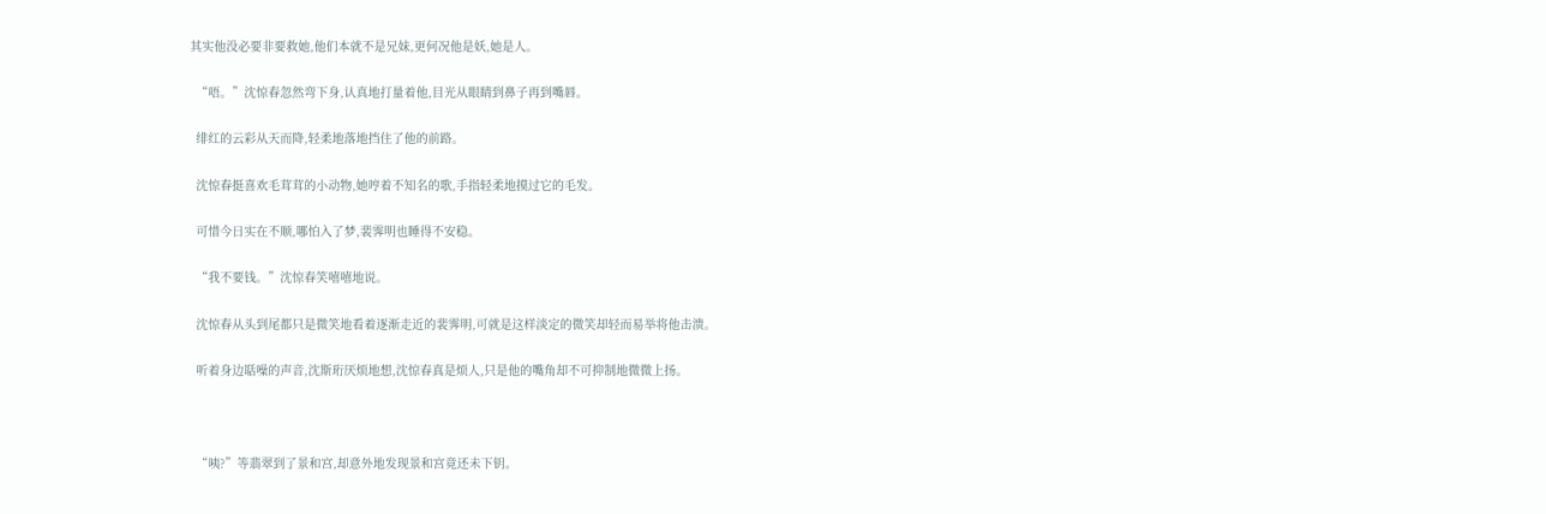其实他没必要非要救她,他们本就不是兄妹,更何况他是妖,她是人。

  “唔。”沈惊春忽然弯下身,认真地打量着他,目光从眼睛到鼻子再到嘴唇。

  绯红的云彩从天而降,轻柔地落地挡住了他的前路。

  沈惊春挺喜欢毛茸茸的小动物,她哼着不知名的歌,手指轻柔地摸过它的毛发。

  可惜今日实在不顺,哪怕入了梦,裴霁明也睡得不安稳。

  “我不要钱。”沈惊春笑嘻嘻地说。

  沈惊春从头到尾都只是微笑地看着逐渐走近的裴霁明,可就是这样淡定的微笑却轻而易举将他击溃。

  听着身边聒噪的声音,沈斯珩厌烦地想,沈惊春真是烦人,只是他的嘴角却不可抑制地微微上扬。



  “咦?”等翡翠到了景和宫,却意外地发现景和宫竟还未下钥。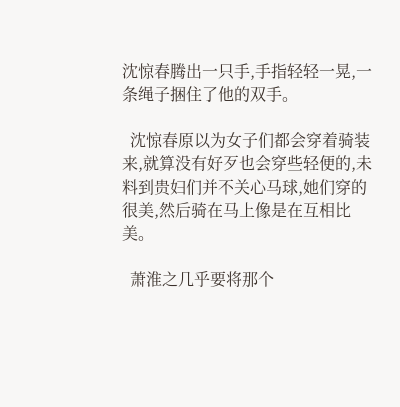沈惊春腾出一只手,手指轻轻一晃,一条绳子捆住了他的双手。

  沈惊春原以为女子们都会穿着骑装来,就算没有好歹也会穿些轻便的,未料到贵妇们并不关心马球,她们穿的很美,然后骑在马上像是在互相比美。

  萧淮之几乎要将那个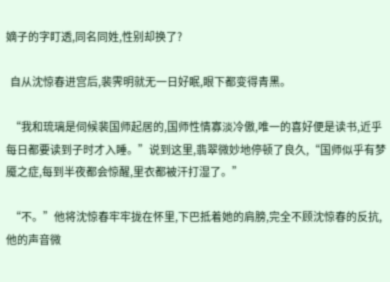嫡子的字盯透,同名同姓,性别却换了?

  自从沈惊春进宫后,裴霁明就无一日好眠,眼下都变得青黑。

  “我和琉璃是伺候裴国师起居的,国师性情寡淡冷傲,唯一的喜好便是读书,近乎每日都要读到子时才入睡。”说到这里,翡翠微妙地停顿了良久,“国师似乎有梦魇之症,每到半夜都会惊醒,里衣都被汗打湿了。”

  “不。”他将沈惊春牢牢拢在怀里,下巴抵着她的肩膀,完全不顾沈惊春的反抗,他的声音微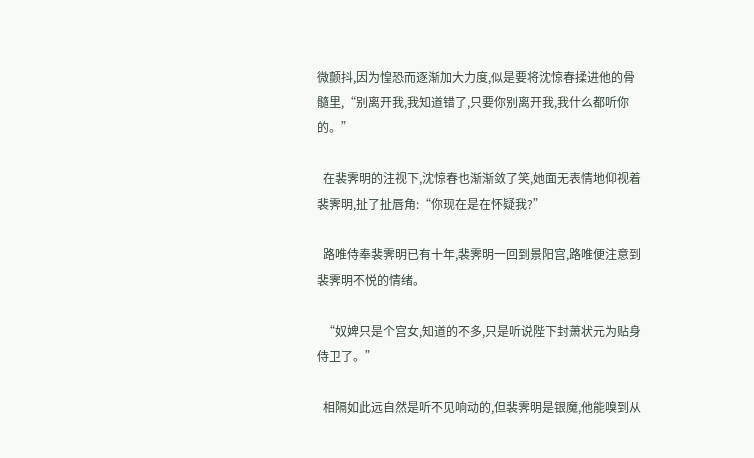微颤抖,因为惶恐而逐渐加大力度,似是要将沈惊春揉进他的骨髓里,“别离开我,我知道错了,只要你别离开我,我什么都听你的。”

  在裴霁明的注视下,沈惊春也渐渐敛了笑,她面无表情地仰视着裴霁明,扯了扯唇角:“你现在是在怀疑我?”

  路唯侍奉裴霁明已有十年,裴霁明一回到景阳宫,路唯便注意到裴霁明不悦的情绪。

  “奴婢只是个宫女,知道的不多,只是听说陛下封萧状元为贴身侍卫了。”

  相隔如此远自然是听不见响动的,但裴霁明是银魔,他能嗅到从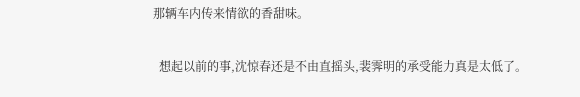那辆车内传来情欲的香甜味。

  想起以前的事,沈惊春还是不由直摇头,裴霁明的承受能力真是太低了。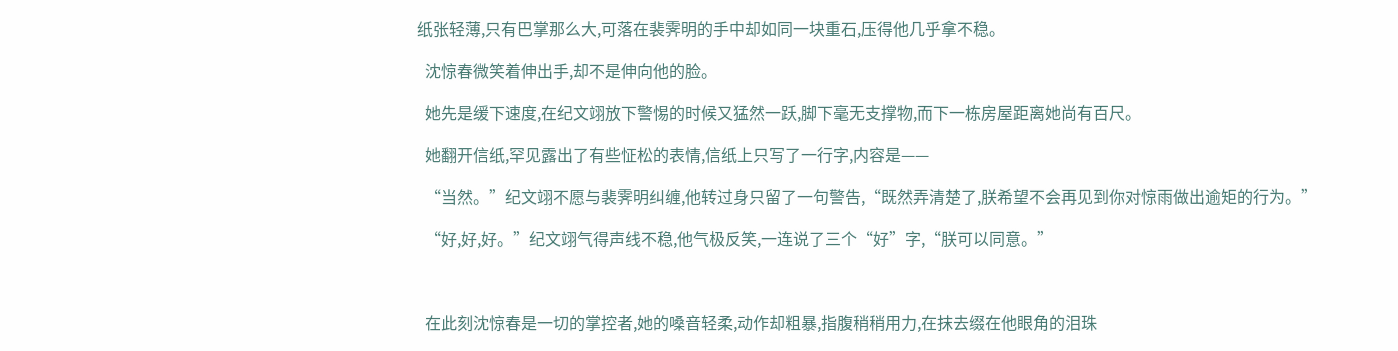纸张轻薄,只有巴掌那么大,可落在裴霁明的手中却如同一块重石,压得他几乎拿不稳。

  沈惊春微笑着伸出手,却不是伸向他的脸。

  她先是缓下速度,在纪文翊放下警惕的时候又猛然一跃,脚下毫无支撑物,而下一栋房屋距离她尚有百尺。

  她翻开信纸,罕见露出了有些怔松的表情,信纸上只写了一行字,内容是——

  “当然。”纪文翊不愿与裴霁明纠缠,他转过身只留了一句警告,“既然弄清楚了,朕希望不会再见到你对惊雨做出逾矩的行为。”

  “好,好,好。”纪文翊气得声线不稳,他气极反笑,一连说了三个“好”字,“朕可以同意。”



  在此刻沈惊春是一切的掌控者,她的嗓音轻柔,动作却粗暴,指腹稍稍用力,在抹去缀在他眼角的泪珠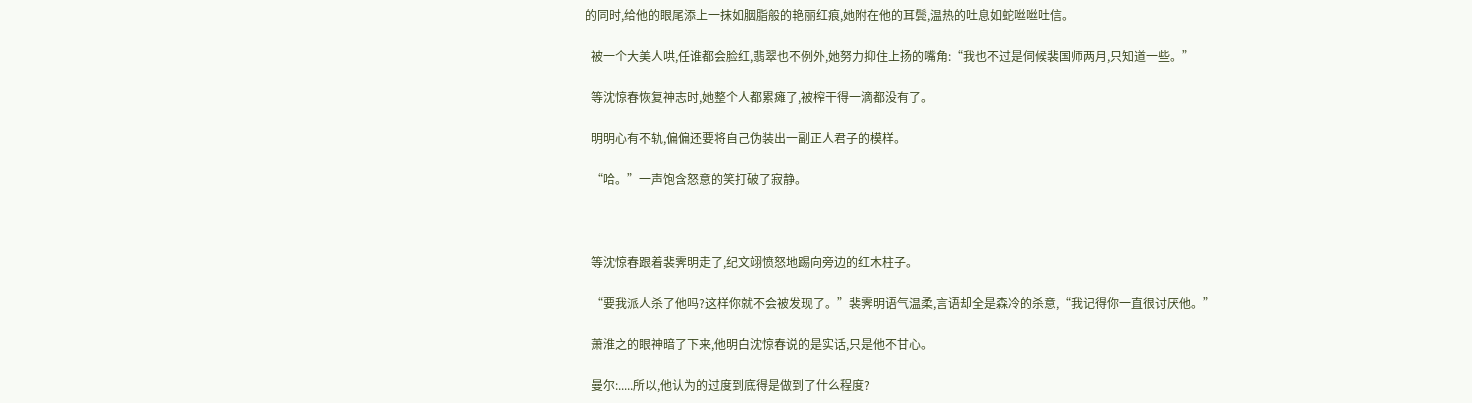的同时,给他的眼尾添上一抹如胭脂般的艳丽红痕,她附在他的耳鬓,温热的吐息如蛇咝咝吐信。

  被一个大美人哄,任谁都会脸红,翡翠也不例外,她努力抑住上扬的嘴角:“我也不过是伺候裴国师两月,只知道一些。”

  等沈惊春恢复神志时,她整个人都累瘫了,被榨干得一滴都没有了。

  明明心有不轨,偏偏还要将自己伪装出一副正人君子的模样。

  “哈。”一声饱含怒意的笑打破了寂静。



  等沈惊春跟着裴霁明走了,纪文翊愤怒地踢向旁边的红木柱子。

  “要我派人杀了他吗?这样你就不会被发现了。”裴霁明语气温柔,言语却全是森冷的杀意,“我记得你一直很讨厌他。”

  萧淮之的眼神暗了下来,他明白沈惊春说的是实话,只是他不甘心。

  曼尔:.....所以,他认为的过度到底得是做到了什么程度?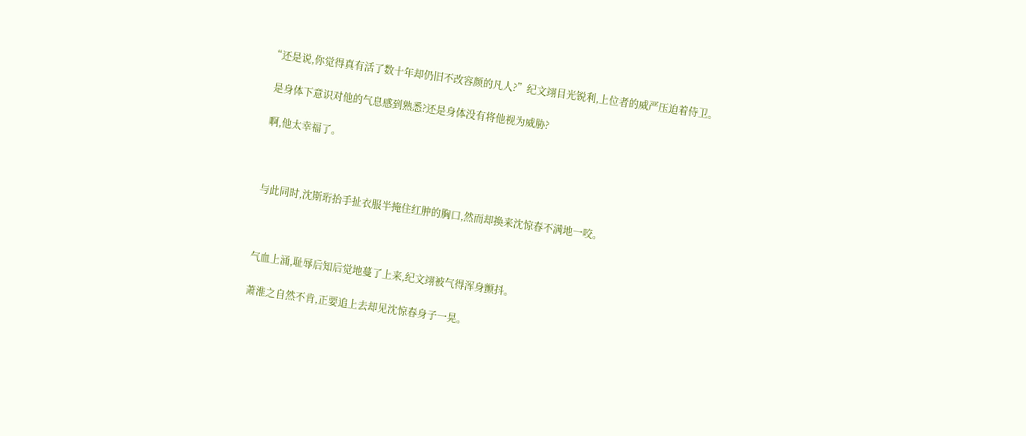“还是说,你觉得真有活了数十年却仍旧不改容颜的凡人?”纪文翊目光锐利,上位者的威严压迫着侍卫。

  是身体下意识对他的气息感到熟悉?还是身体没有将他视为威胁?

  啊,他太幸福了。



  与此同时,沈斯珩抬手扯衣服半掩住红肿的胸口,然而却换来沈惊春不满地一咬。



  气血上涌,耻辱后知后觉地蔓了上来,纪文翊被气得浑身颤抖。

  萧淮之自然不肯,正要追上去却见沈惊春身子一晃。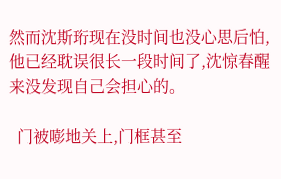然而沈斯珩现在没时间也没心思后怕,他已经耽误很长一段时间了,沈惊春醒来没发现自己会担心的。

  门被嘭地关上,门框甚至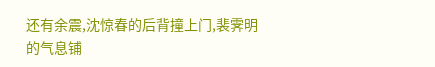还有余震,沈惊春的后背撞上门,裴霁明的气息铺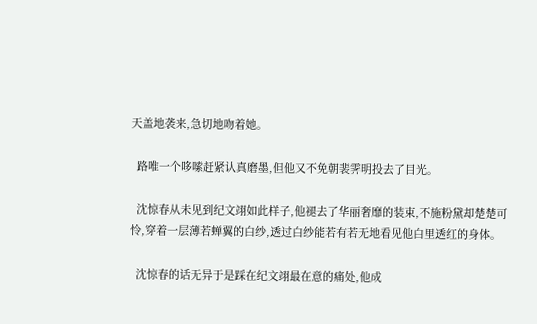天盖地袭来,急切地吻着她。

  路唯一个哆嗦赶紧认真磨墨,但他又不免朝裴霁明投去了目光。

  沈惊春从未见到纪文翊如此样子,他褪去了华丽奢靡的装束,不施粉黛却楚楚可怜,穿着一层薄若蝉翼的白纱,透过白纱能若有若无地看见他白里透红的身体。

  沈惊春的话无异于是踩在纪文翊最在意的痛处,他成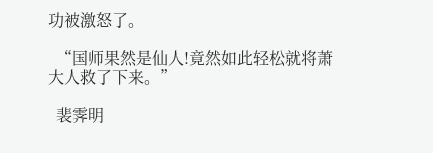功被激怒了。

  “国师果然是仙人!竟然如此轻松就将萧大人救了下来。”

  裴霁明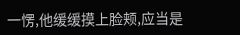一愣,他缓缓摸上脸颊,应当是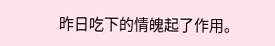昨日吃下的情魄起了作用。